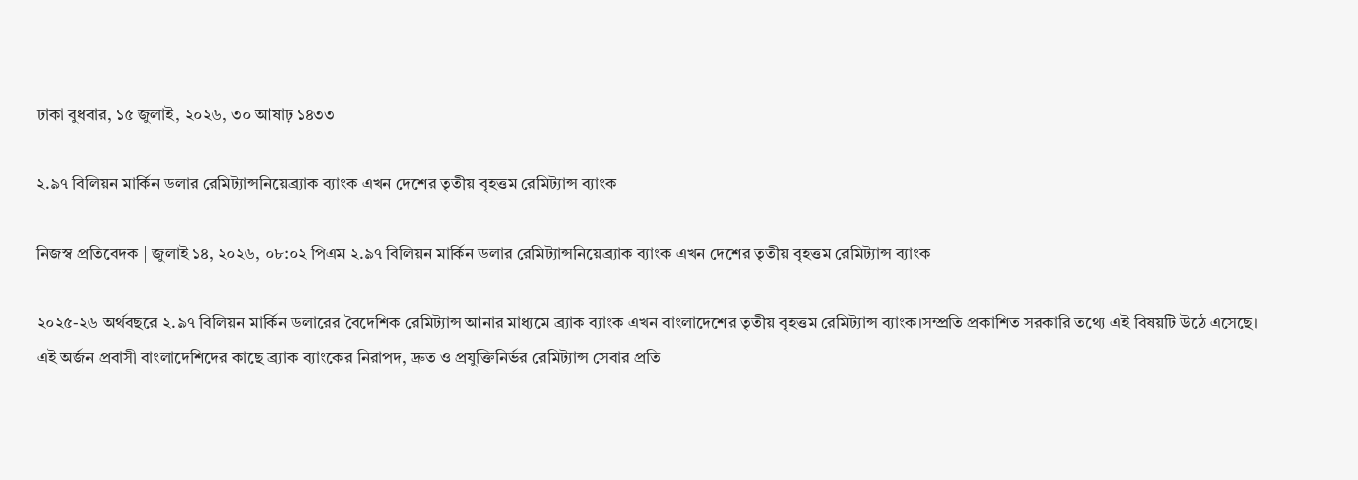ঢাকা বুধবার, ১৫ জুলাই, ২০২৬, ৩০ আষাঢ় ১৪৩৩

২.৯৭ বিলিয়ন মার্কিন ডলার রেমিট্যান্সনিয়েব্র্যাক ব্যাংক এখন দেশের তৃতীয় বৃহত্তম রেমিট্যান্স ব্যাংক

নিজস্ব প্রতিবেদক | জুলাই ১৪, ২০২৬, ০৮:০২ পিএম ২.৯৭ বিলিয়ন মার্কিন ডলার রেমিট্যান্সনিয়েব্র্যাক ব্যাংক এখন দেশের তৃতীয় বৃহত্তম রেমিট্যান্স ব্যাংক

২০২৫-২৬ অর্থবছরে ২.৯৭ বিলিয়ন মার্কিন ডলারের বৈদেশিক রেমিট্যান্স আনার মাধ্যমে ব্র্যাক ব্যাংক এখন বাংলাদেশের তৃতীয় বৃহত্তম রেমিট্যান্স ব্যাংক।সম্প্রতি প্রকাশিত সরকারি তথ্যে এই বিষয়টি উঠে এসেছে।
এই অর্জন প্রবাসী বাংলাদেশিদের কাছে ব্র্যাক ব্যাংকের নিরাপদ, দ্রুত ও প্রযুক্তিনির্ভর রেমিট্যান্স সেবার প্রতি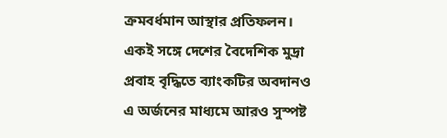ক্রমবর্ধমান আস্থার প্রতিফলন। একই সঙ্গে দেশের বৈদেশিক মুদ্রা প্রবাহ বৃদ্ধিতে ব্যাংকটির অবদানও এ অর্জনের মাধ্যমে আরও সুস্পষ্ট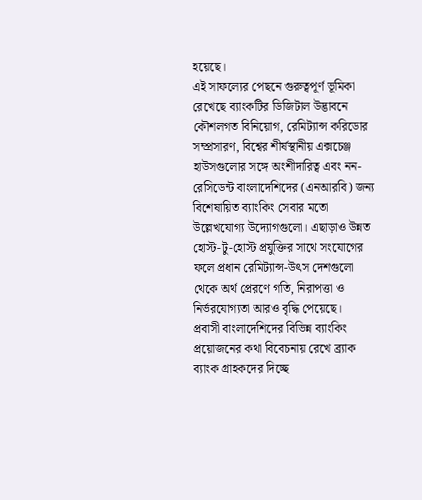হয়েছে।
এই সাফল্যের পেছনে গুরুত্বপূর্ণ ভূমিকা রেখেছে ব্যাংকটির ডিজিটাল উদ্ভাবনে কৌশলগত বিনিয়োগ, রেমিট্যান্স করিডোর সম্প্রসারণ, বিশ্বের শীর্ষস্থানীয় এক্সচেঞ্জ হাউসগুলোর সঙ্গে অংশীদারিত্ব এবং নন-রেসিডেন্ট বাংলাদেশিদের (এনআরবি) জন্য বিশেষায়িত ব্যাংকিং সেবার মতো উল্লেখযোগ্য উদ্যোগগুলো। এছাড়াও উন্নত হোস্ট-টু-হোস্ট প্রযুক্তির সাথে সংযোগের ফলে প্রধান রেমিট্যান্স-উৎস দেশগুলো থেকে অর্থ প্রেরণে গতি, নিরাপত্তা ও নির্ভরযোগ্যতা আরও বৃদ্ধি পেয়েছে।
প্রবাসী বাংলাদেশিদের বিভিন্ন ব্যাংকিং প্রয়োজনের কথা বিবেচনায় রেখে ব্র্যাক ব্যাংক গ্রাহকদের দিচ্ছে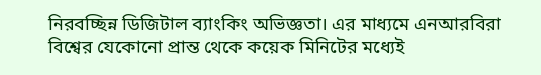নিরবচ্ছিন্ন ডিজিটাল ব্যাংকিং অভিজ্ঞতা। এর মাধ্যমে এনআরবিরা বিশ্বের যেকোনো প্রান্ত থেকে কয়েক মিনিটের মধ্যেই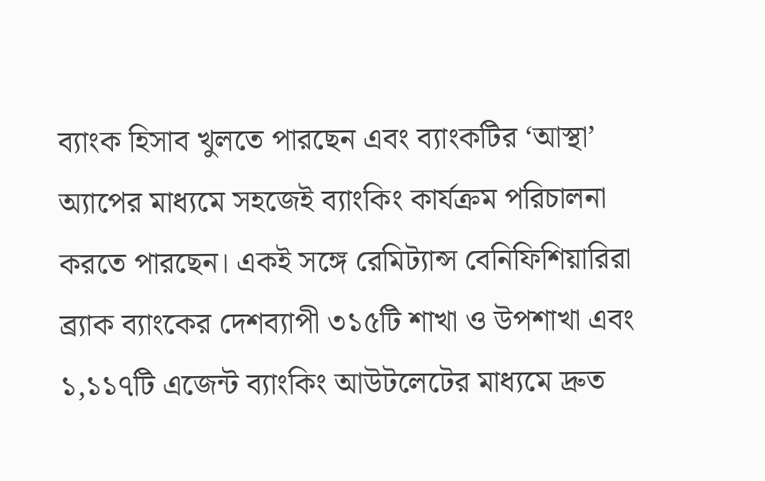ব্যাংক হিসাব খুলতে পারছেন এবং ব্যাংকটির ‘আস্থা’ অ্যাপের মাধ্যমে সহজেই ব্যাংকিং কার্যক্রম পরিচালনা করতে পারছেন। একই সঙ্গে রেমিট্যান্স বেনিফিশিয়ারিরা ব্র্যাক ব্যাংকের দেশব্যাপী ৩১৫টি শাখা ও উপশাখা এবং ১,১১৭টি এজেন্ট ব্যাংকিং আউটলেটের মাধ্যমে দ্রুত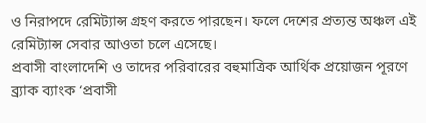ও নিরাপদে রেমিট্যান্স গ্রহণ করতে পারছেন। ফলে দেশের প্রত্যন্ত অঞ্চল এই রেমিট্যান্স সেবার আওতা চলে এসেছে।
প্রবাসী বাংলাদেশি ও তাদের পরিবারের বহুমাত্রিক আর্থিক প্রয়োজন পূরণে ব্র্যাক ব্যাংক ‘প্রবাসী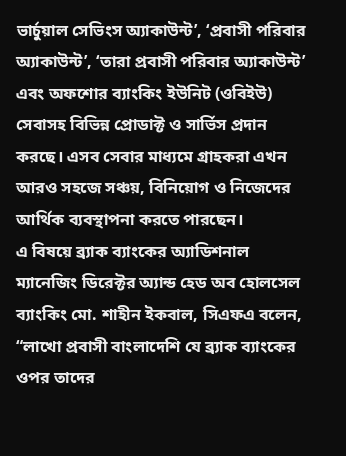ভার্চুয়াল সেভিংস অ্যাকাউন্ট’, ‘প্রবাসী পরিবার অ্যাকাউন্ট’, ‘তারা প্রবাসী পরিবার অ্যাকাউন্ট’ এবং অফশোর ব্যাংকিং ইউনিট (ওবিইউ) সেবাসহ বিভিন্ন প্রোডাক্ট ও সার্ভিস প্রদান করছে। এসব সেবার মাধ্যমে গ্রাহকরা এখন আরও সহজে সঞ্চয়, বিনিয়োগ ও নিজেদের আর্থিক ব্যবস্থাপনা করতে পারছেন।
এ বিষয়ে ব্র্যাক ব্যাংকের অ্যাডিশনাল ম্যানেজিং ডিরেক্টর অ্যান্ড হেড অব হোলসেল ব্যাংকিং মো. শাহীন ইকবাল, সিএফএ বলেন, “লাখো প্রবাসী বাংলাদেশি যে ব্র্যাক ব্যাংকের ওপর তাদের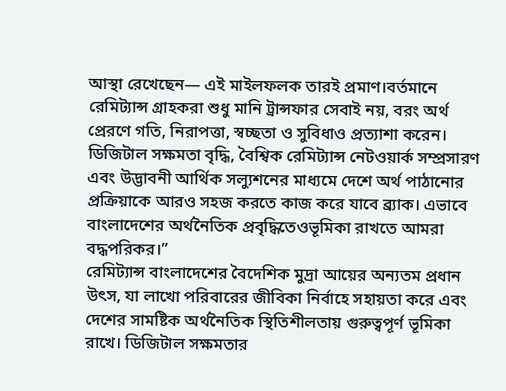আস্থা রেখেছেন— এই মাইলফলক তারই প্রমাণ।বর্তমানে রেমিট্যান্স গ্রাহকরা শুধু মানি ট্রান্সফার সেবাই নয়, বরং অর্থ প্রেরণে গতি, নিরাপত্তা, স্বচ্ছতা ও সুবিধাও প্রত্যাশা করেন। ডিজিটাল সক্ষমতা বৃদ্ধি, বৈশ্বিক রেমিট্যান্স নেটওয়ার্ক সম্প্রসারণ এবং উদ্ভাবনী আর্থিক সল্যুশনের মাধ্যমে দেশে অর্থ পাঠানোর প্রক্রিয়াকে আরও সহজ করতে কাজ করে যাবে ব্র্যাক। এভাবে বাংলাদেশের অর্থনৈতিক প্রবৃদ্ধিতেওভূমিকা রাখতে আমরা বদ্ধপরিকর।”
রেমিট্যান্স বাংলাদেশের বৈদেশিক মুদ্রা আয়ের অন্যতম প্রধান উৎস, যা লাখো পরিবারের জীবিকা নির্বাহে সহায়তা করে এবং দেশের সামষ্টিক অর্থনৈতিক স্থিতিশীলতায় গুরুত্বপূর্ণ ভূমিকা রাখে। ডিজিটাল সক্ষমতার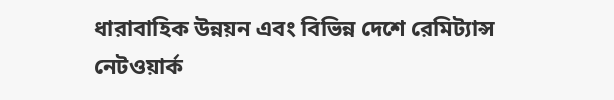ধারাবাহিক উন্নয়ন এবং বিভিন্ন দেশে রেমিট্যান্স নেটওয়ার্ক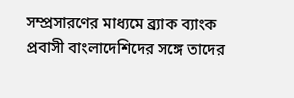সম্প্রসারণের মাধ্যমে ব্র্যাক ব্যাংক প্রবাসী বাংলাদেশিদের সঙ্গে তাদের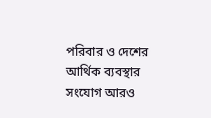পরিবার ও দেশের আর্থিক ব্যবস্থার সংযোগ আরও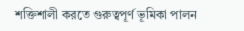শক্তিশালী করতে গুরুত্বপূর্ণ ভূমিকা পালন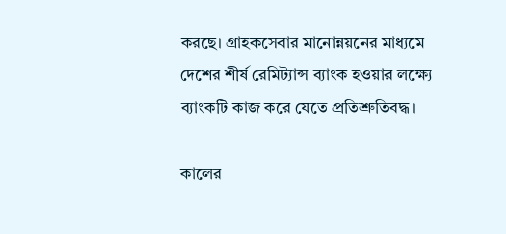করছে। গ্রাহকসেবার মানোন্নয়নের মাধ্যমে দেশের শীর্ষ রেমিট্যান্স ব্যাংক হওয়ার লক্ষ্যে ব্যাংকটি কাজ করে যেতে প্রতিশ্রুতিবদ্ধ।

কালের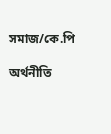সমাজ/কে.পি

অর্থনীতি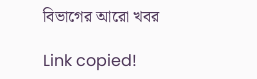বিভাগের আরো খবর

Link copied!